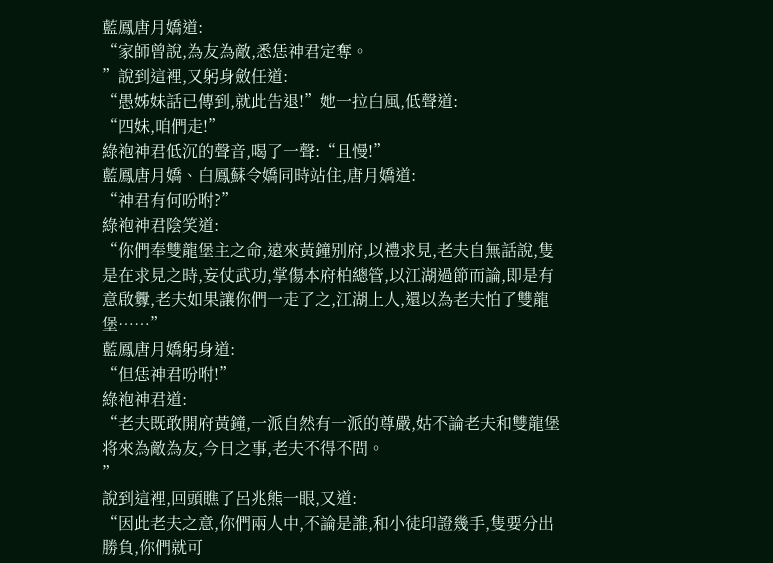藍鳳唐月嬌道:
“家師曾說,為友為敵,悉恁神君定奪。
”說到這裡,又躬身斂任道:
“愚姊妹話已傳到,就此告退!”她一拉白風,低聲道:
“四妹,咱們走!”
綠袍神君低沉的聲音,喝了一聲:“且慢!”
藍鳳唐月嬌、白鳳蘇令嬌同時站住,唐月嬌道:
“神君有何吩咐?”
綠袍神君陰笑道:
“你們奉雙龍堡主之命,遠來黃鐘别府,以禮求見,老夫自無話說,隻是在求見之時,妄仗武功,掌傷本府柏總管,以江湖過節而論,即是有意啟釁,老夫如果讓你們一走了之,江湖上人,還以為老夫怕了雙龍堡……”
藍鳳唐月嬌躬身道:
“但恁神君吩咐!”
綠袍神君道:
“老夫既敢開府黃鐘,一派自然有一派的尊嚴,姑不論老夫和雙龍堡将來為敵為友,今日之事,老夫不得不問。
”
說到這裡,回頭瞧了呂兆熊一眼,又道:
“因此老夫之意,你們兩人中,不論是誰,和小徒印證幾手,隻要分出勝負,你們就可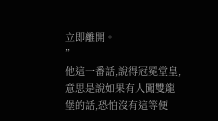立即離開。
”
他這一番話,說得冠冕堂皇,意思是說如果有人闖雙龍堡的話,恐怕沒有這等便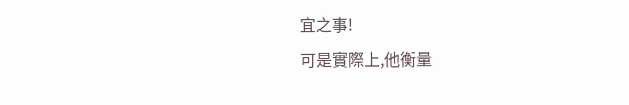宜之事!
可是實際上,他衡量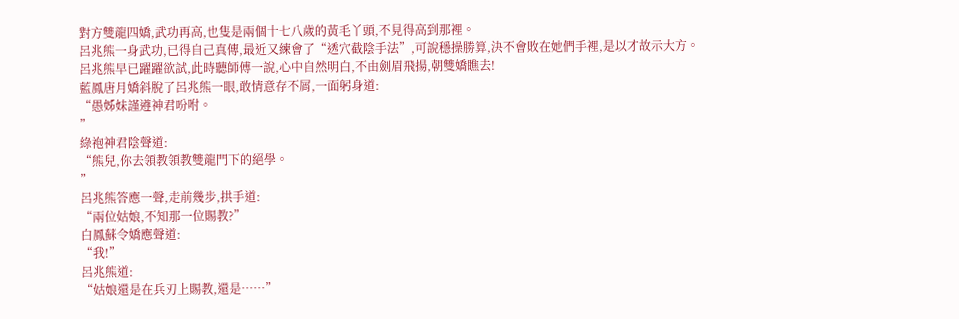對方雙龍四嬌,武功再高,也隻是兩個十七八歲的黃毛丫頭,不見得高到那裡。
呂兆熊一身武功,已得自己真傳,最近又練會了“透穴截陰手法”,可說穩操勝算,決不會敗在她們手裡,是以才故示大方。
呂兆熊早已躍躍欲試,此時聽師傅一說,心中自然明白,不由劍眉飛揚,朝雙嬌瞧去!
藍鳳唐月嬌斜脫了呂兆熊一眼,敢情意存不屑,一面躬身道:
“愚姊妹謹遵神君吩咐。
”
綠袍神君陰聲道:
“熊兒,你去領教領教雙龍門下的絕學。
”
呂兆熊答應一聲,走前幾步,拱手道:
“兩位姑娘,不知那一位賜教?”
白鳳蘇令嬌應聲道:
“我!”
呂兆熊道:
“姑娘還是在兵刃上賜教,還是……”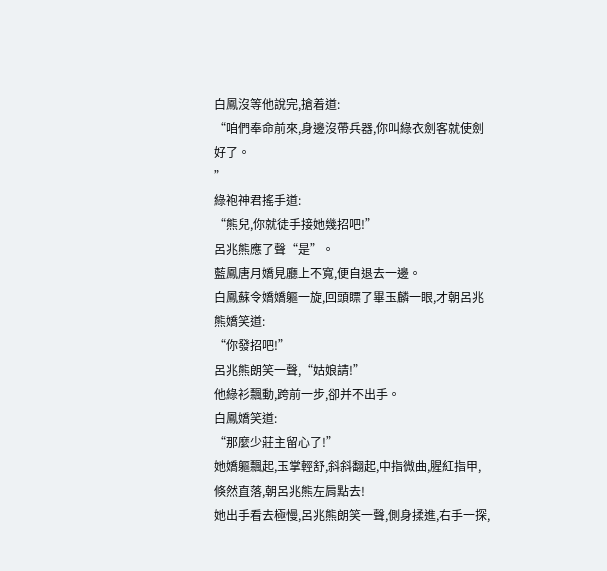白鳳沒等他說完,搶着道:
“咱們奉命前來,身邊沒帶兵器,你叫綠衣劍客就使劍好了。
”
綠袍神君搖手道:
“熊兒,你就徒手接她幾招吧!”
呂兆熊應了聲“是”。
藍鳳唐月嬌見廳上不寬,便自退去一邊。
白鳳蘇令嬌嬌軀一旋,回頭瞟了畢玉麟一眼,才朝呂兆熊嬌笑道:
“你發招吧!”
呂兆熊朗笑一聲,“姑娘請!”
他綠衫飄動,跨前一步,卻并不出手。
白鳳嬌笑道:
“那麼少莊主留心了!”
她嬌軀飄起,玉掌輕舒,斜斜翻起,中指微曲,腥紅指甲,倏然直落,朝呂兆熊左肩點去!
她出手看去極慢,呂兆熊朗笑一聲,側身揉進,右手一探,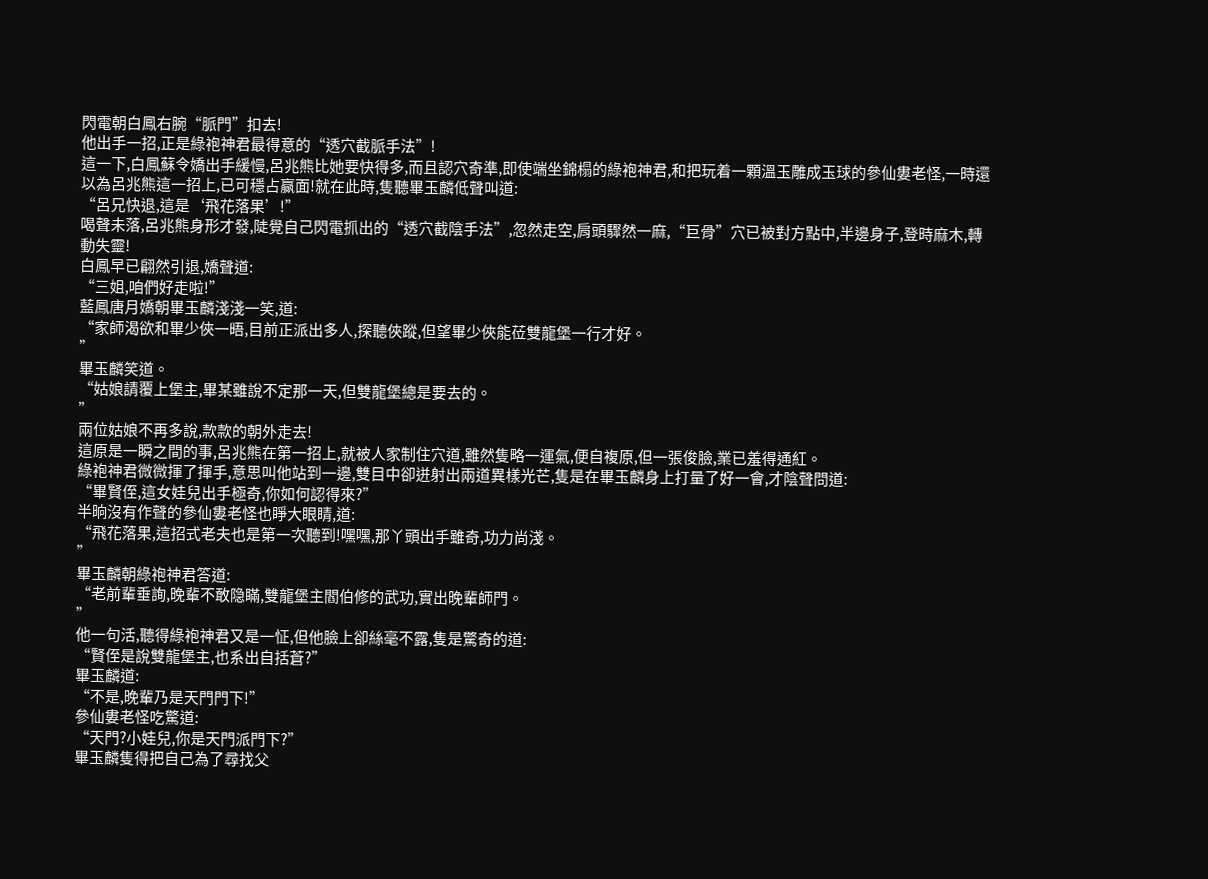閃電朝白鳳右腕“脈門”扣去!
他出手一招,正是綠袍神君最得意的“透穴截脈手法”!
這一下,白鳳蘇令嬌出手緩慢,呂兆熊比她要快得多,而且認穴奇準,即使端坐錦榻的綠袍神君,和把玩着一顆溫玉雕成玉球的參仙婁老怪,一時還以為呂兆熊這一招上,已可穩占赢面!就在此時,隻聽畢玉麟低聲叫道:
“呂兄快退,這是‘飛花落果’!”
喝聲未落,呂兆熊身形才發,陡覺自己閃電抓出的“透穴截陰手法”,忽然走空,肩頭驟然一麻,“巨骨”穴已被對方點中,半邊身子,登時麻木,轉動失靈!
白鳳早已翩然引退,嬌聲道:
“三姐,咱們好走啦!”
藍鳳唐月嬌朝畢玉麟淺淺一笑,道:
“家師渴欲和畢少俠一晤,目前正派出多人,探聽俠蹤,但望畢少俠能莅雙龍堡一行才好。
”
畢玉麟笑道。
“姑娘請覆上堡主,畢某雖說不定那一天,但雙龍堡總是要去的。
”
兩位姑娘不再多說,款款的朝外走去!
這原是一瞬之間的事,呂兆熊在第一招上,就被人家制住穴道,雖然隻略一運氣,便自複原,但一張俊臉,業已羞得通紅。
綠袍神君微微揮了揮手,意思叫他站到一邊,雙目中卻迸射出兩道異樣光芒,隻是在畢玉麟身上打量了好一會,才陰聲問道:
“畢賢侄,這女娃兒出手極奇,你如何認得來?”
半晌沒有作聲的參仙婁老怪也睜大眼睛,道:
“飛花落果,這招式老夫也是第一次聽到!嘿嘿,那丫頭出手雖奇,功力尚淺。
”
畢玉麟朝綠袍神君答道:
“老前輩垂詢,晚輩不敢隐瞞,雙龍堡主閻伯修的武功,實出晚輩師門。
”
他一句活,聽得綠袍神君又是一怔,但他臉上卻絲毫不露,隻是驚奇的道:
“賢侄是說雙龍堡主,也系出自括蒼?”
畢玉麟道:
“不是,晚輩乃是天門門下!”
參仙婁老怪吃驚道:
“天門?小娃兒,你是天門派門下?”
畢玉麟隻得把自己為了尋找父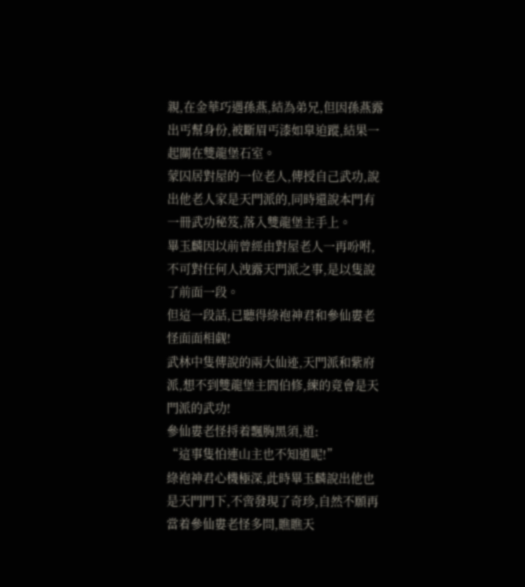親,在金華巧遇孫燕,結為弟兄,但因孫燕露出丐幫身份,被斷眉丐漆如臯迫蹤,結果一起關在雙龍堡石室。
蒙囚居對屋的一位老人,傳授自己武功,說出他老人家是天門派的,同時還說本門有一冊武功秘笈,落入雙龍堡主手上。
畢玉麟因以前曾經由對屋老人一再吩咐,不可對任何人洩露天門派之事,是以隻說了前面一段。
但這一段話,已聽得綠袍神君和參仙婁老怪面面相觑!
武林中隻傳說的兩大仙迹,天門派和紫府派,想不到雙龍堡主閻伯修,練的竟會是天門派的武功!
參仙婁老怪捋着飄胸黑須,道:
“這事隻怕連山主也不知道呢!”
綠袍神君心機極深,此時畢玉麟說出他也是天門門下,不啻發現了奇珍,自然不願再當着參仙婁老怪多問,瞧瞧天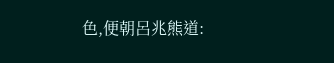色,便朝呂兆熊道: